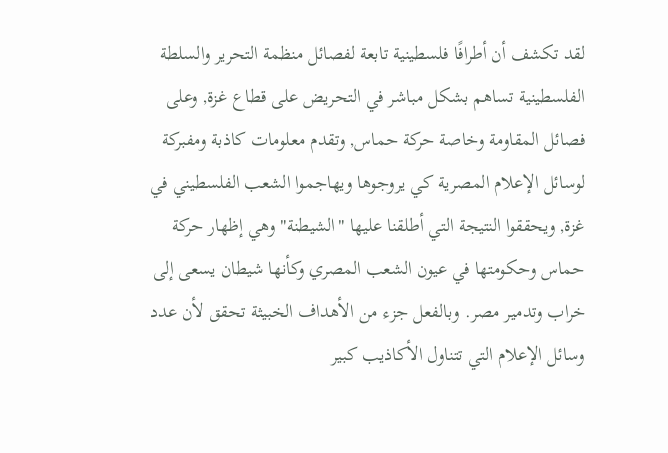لقد تكشف أن أطرافًا فلسطينية تابعة لفصائل منظمة التحرير والسلطة الفلسطينية تساهم بشكل مباشر في التحريض على قطاع غزة, وعلى فصائل المقاومة وخاصة حركة حماس, وتقدم معلومات كاذبة ومفبركة لوسائل الإعلام المصرية كي يروجوها ويهاجموا الشعب الفلسطيني في غزة, ويحققوا النتيجة التي أطلقنا عليها "الشيطنة" وهي إظهار حركة حماس وحكومتها في عيون الشعب المصري وكأنها شيطان يسعى إلى خراب وتدمير مصر. وبالفعل جزء من الأهداف الخبيثة تحقق لأن عدد وسائل الإعلام التي تتناول الأكاذيب كبير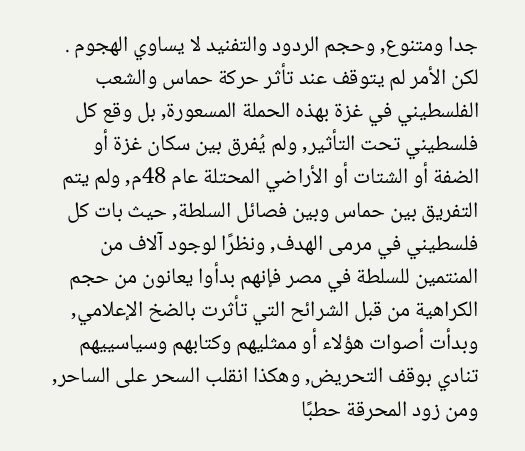جدا ومتنوع, وحجم الردود والتفنيد لا يساوي الهجوم .
لكن الأمر لم يتوقف عند تأثر حركة حماس والشعب الفلسطيني في غزة بهذه الحملة المسعورة, بل وقع كل فلسطيني تحت التأثير, ولم يُفرق بين سكان غزة أو الضفة أو الشتات أو الأراضي المحتلة عام 48م, ولم يتم التفريق بين حماس وبين فصائل السلطة, حيث بات كل فلسطيني في مرمى الهدف, ونظرًا لوجود آلاف من المنتمين للسلطة في مصر فإنهم بدأوا يعانون من حجم الكراهية من قبل الشرائح التي تأثرت بالضخ الإعلامي, وبدأت أصوات هؤلاء أو ممثليهم وكتابهم وسياسييهم تنادي بوقف التحريض, وهكذا انقلب السحر على الساحر, ومن زود المحرقة حطبًا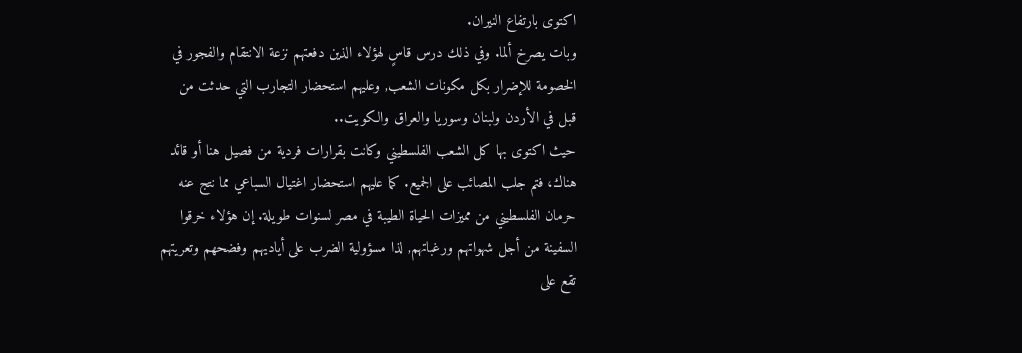اكتوى بارتفاع النيران.
وبات يصرخ ألما. وفي ذلك درس قاسٍ لهؤلاء الذين دفعتهم نزعة الانتقام والفجور في الخصومة للإضرار بكل مكونات الشعب, وعليهم استحضار التجارب التي حدثت من قبل في الأردن ولبنان وسوريا والعراق والكويت..
حيث اكتوى بها كل الشعب الفلسطيني وكانت بقرارات فردية من فصيل هنا أو قائد هناك، فتم جلب المصائب على الجميع. كما عليهم استحضار اغتيال السباعي مما نتج عنه حرمان الفلسطيني من مميزات الحياة الطيبة في مصر لسنوات طويلة. إن هؤلاء خرقوا السفينة من أجل شهواتهم ورغباتهم, لذا مسؤولية الضرب على أياديهم وفضحهم وتعريتهم تقع على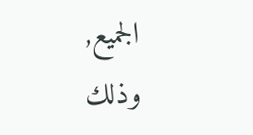الجميع, وذلك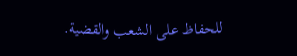للحفاظ على الشعب والقضية.